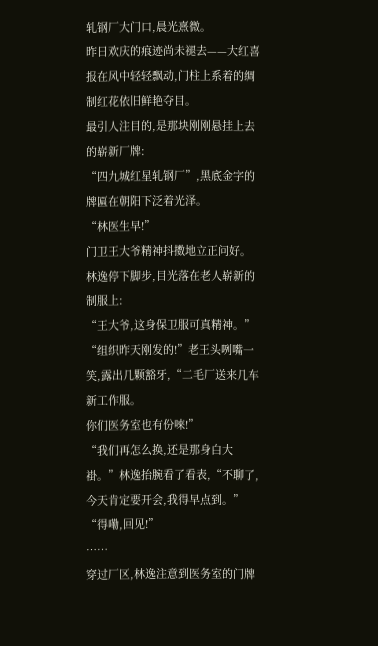轧钢厂大门口,晨光熹微。
昨日欢庆的痕迹尚未褪去——大红喜报在风中轻轻飘动,门柱上系着的绸制红花依旧鲜艳夺目。
最引人注目的,是那块刚刚悬挂上去的崭新厂牌:
“四九城红星轧钢厂”,黑底金字的牌匾在朝阳下泛着光泽。
“林医生早!”
门卫王大爷精神抖擞地立正问好。
林逸停下脚步,目光落在老人崭新的制服上:
“王大爷,这身保卫服可真精神。”
“组织昨天刚发的!”老王头咧嘴一笑,露出几颗豁牙,“二毛厂送来几车新工作服。
你们医务室也有份唻!”
“我们再怎么换,还是那身白大褂。”林逸抬腕看了看表,“不聊了,今天肯定要开会,我得早点到。”
“得嘞,回见!”
……
穿过厂区,林逸注意到医务室的门牌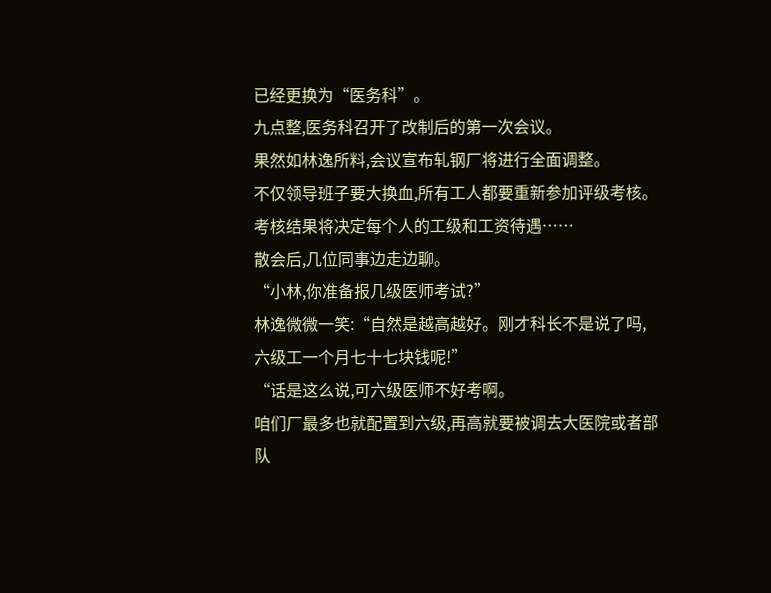已经更换为“医务科”。
九点整,医务科召开了改制后的第一次会议。
果然如林逸所料,会议宣布轧钢厂将进行全面调整。
不仅领导班子要大换血,所有工人都要重新参加评级考核。
考核结果将决定每个人的工级和工资待遇……
散会后,几位同事边走边聊。
“小林,你准备报几级医师考试?”
林逸微微一笑:“自然是越高越好。刚才科长不是说了吗,六级工一个月七十七块钱呢!”
“话是这么说,可六级医师不好考啊。
咱们厂最多也就配置到六级,再高就要被调去大医院或者部队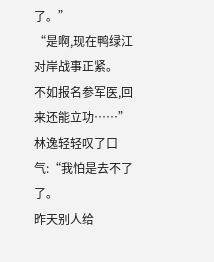了。”
“是啊,现在鸭绿江对岸战事正紧。
不如报名参军医,回来还能立功……”
林逸轻轻叹了口气:“我怕是去不了了。
昨天别人给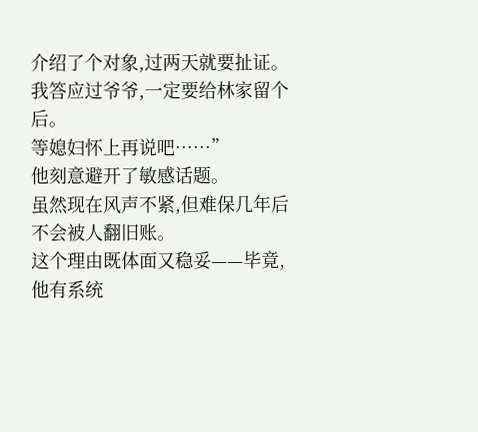介绍了个对象,过两天就要扯证。
我答应过爷爷,一定要给林家留个后。
等媳妇怀上再说吧……”
他刻意避开了敏感话题。
虽然现在风声不紧,但难保几年后不会被人翻旧账。
这个理由既体面又稳妥——毕竟,他有系统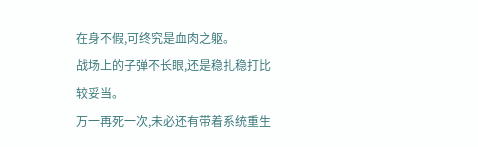在身不假,可终究是血肉之躯。
战场上的子弹不长眼,还是稳扎稳打比较妥当。
万一再死一次,未必还有带着系统重生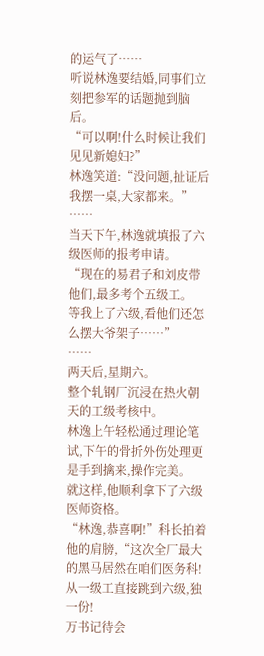的运气了……
听说林逸要结婚,同事们立刻把参军的话题抛到脑后。
“可以啊!什么时候让我们见见新媳妇?”
林逸笑道:“没问题,扯证后我摆一桌,大家都来。”
……
当天下午,林逸就填报了六级医师的报考申请。
“现在的易君子和刘皮带他们,最多考个五级工。
等我上了六级,看他们还怎么摆大爷架子……”
……
两天后,星期六。
整个轧钢厂沉浸在热火朝天的工级考核中。
林逸上午轻松通过理论笔试,下午的骨折外伤处理更是手到擒来,操作完美。
就这样,他顺利拿下了六级医师资格。
“林逸,恭喜啊!”科长拍着他的肩膀,“这次全厂最大的黑马居然在咱们医务科!
从一级工直接跳到六级,独一份!
万书记待会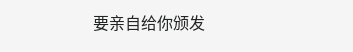要亲自给你颁发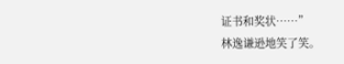证书和奖状……”
林逸谦逊地笑了笑。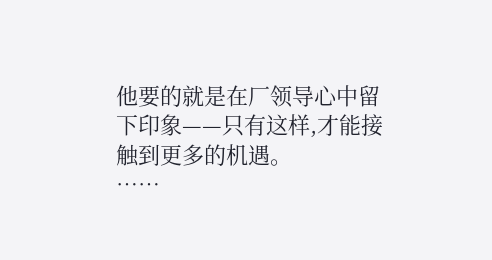他要的就是在厂领导心中留下印象——只有这样,才能接触到更多的机遇。
……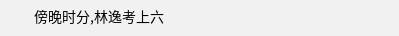傍晚时分,林逸考上六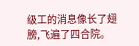级工的消息像长了翅膀,飞遍了四合院。